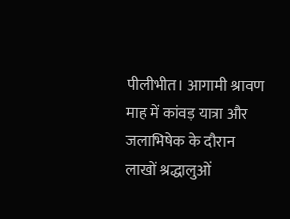पीलीभीत। आगामी श्रावण माह में कांवड़ यात्रा और जलाभिषेक के दौरान लाखों श्रद्धालुओं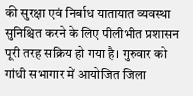की सुरक्षा एवं निर्बाध यातायात व्यवस्था सुनिश्चित करने के लिए पीलीभीत प्रशासन पूरी तरह सक्रिय हो गया है। गुरुवार को गांधी सभागार में आयोजित जिला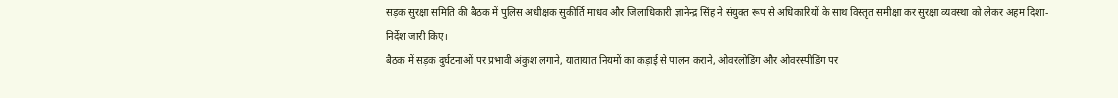सड़क सुरक्षा समिति की बैठक में पुलिस अधीक्षक सुकीर्ति माधव और जिलाधिकारी ज्ञानेन्द्र सिंह ने संयुक्त रूप से अधिकारियों के साथ विस्तृत समीक्षा कर सुरक्षा व्यवस्था को लेकर अहम दिशा-निर्देश जारी किए।
बैठक में सड़क दुर्घटनाओं पर प्रभावी अंकुश लगाने, यातायात नियमों का कड़ाई से पालन कराने, ओवरलोडिंग और ओवरस्पीडिंग पर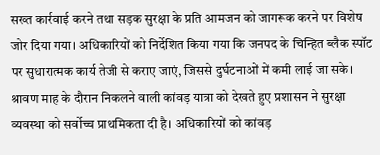सख्त कार्रवाई करने तथा सड़क सुरक्षा के प्रति आमजन को जागरूक करने पर विशेष जोर दिया गया। अधिकारियों को निर्देशित किया गया कि जनपद के चिन्हित ब्लैक स्पॉट पर सुधारात्मक कार्य तेजी से कराए जाएं, जिससे दुर्घटनाओं में कमी लाई जा सके।
श्रावण माह के दौरान निकलने वाली कांवड़ यात्रा को देखते हुए प्रशासन ने सुरक्षा व्यवस्था को सर्वोच्च प्राथमिकता दी है। अधिकारियों को कांवड़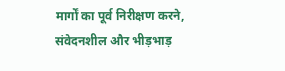मार्गों का पूर्व निरीक्षण करने, संवेदनशील और भीड़भाड़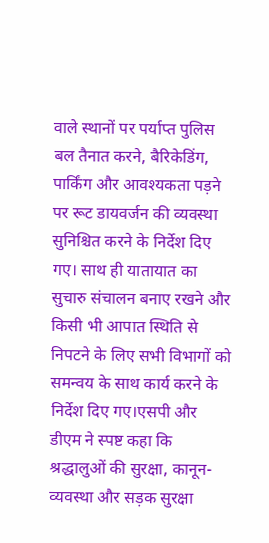वाले स्थानों पर पर्याप्त पुलिस बल तैनात करने, बैरिकेडिंग, पार्किंग और आवश्यकता पड़ने पर रूट डायवर्जन की व्यवस्था सुनिश्चित करने के निर्देश दिए गए। साथ ही यातायात का सुचारु संचालन बनाए रखने और किसी भी आपात स्थिति से निपटने के लिए सभी विभागों को समन्वय के साथ कार्य करने के निर्देश दिए गए।एसपी और डीएम ने स्पष्ट कहा कि श्रद्धालुओं की सुरक्षा, कानून-व्यवस्था और सड़क सुरक्षा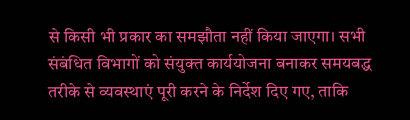से किसी भी प्रकार का समझौता नहीं किया जाएगा। सभी संबंधित विभागों को संयुक्त कार्ययोजना बनाकर समयबद्ध तरीके से व्यवस्थाएं पूरी करने के निर्देश दिए गए, ताकि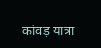कांवड़ यात्रा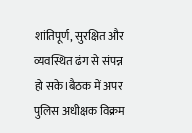शांतिपूर्ण, सुरक्षित और व्यवस्थित ढंग से संपन्न हो सके।बैठक में अपर पुलिस अधीक्षक विक्रम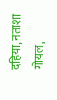दहिया, नताशा गोयल,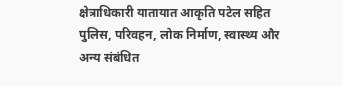क्षेत्राधिकारी यातायात आकृति पटेल सहित पुलिस, परिवहन, लोक निर्माण, स्वास्थ्य और अन्य संबंधित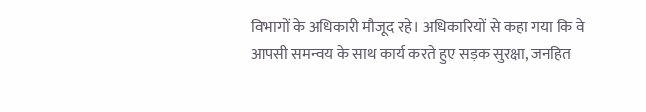विभागों के अधिकारी मौजूद रहे। अधिकारियों से कहा गया कि वे आपसी समन्वय के साथ कार्य करते हुए सड़क सुरक्षा, जनहित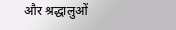और श्रद्धालुओं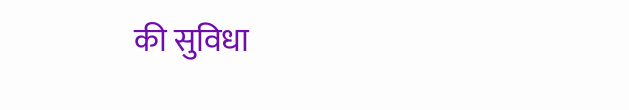की सुविधा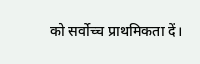को सर्वोच्च प्राथमिकता दें।